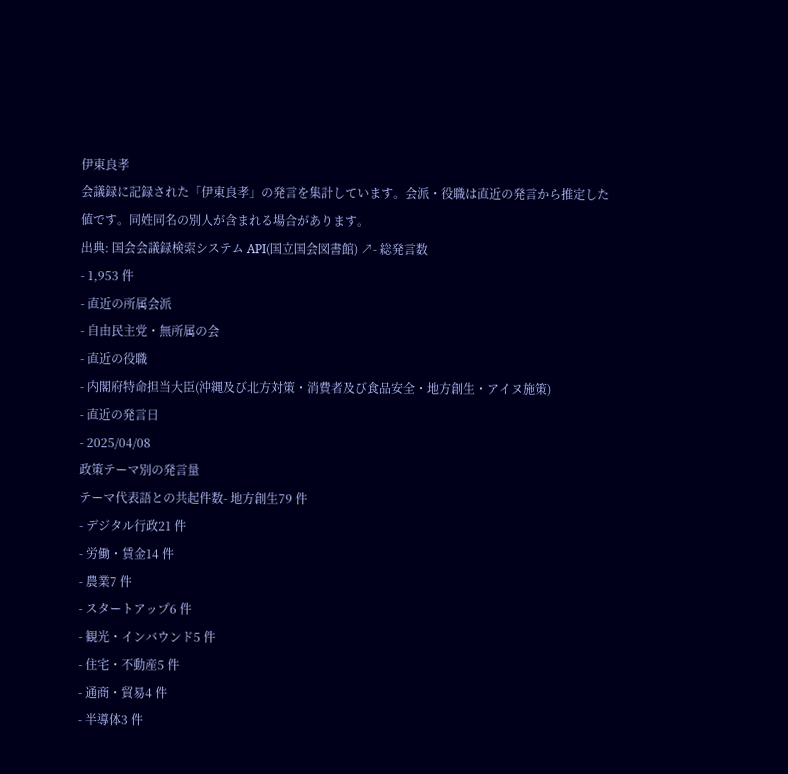伊東良孝
会議録に記録された「伊東良孝」の発言を集計しています。会派・役職は直近の発言から推定した値です。同姓同名の別人が含まれる場合があります。
出典: 国会会議録検索システム API(国立国会図書館) ↗- 総発言数
- 1,953 件
- 直近の所属会派
- 自由民主党・無所属の会
- 直近の役職
- 内閣府特命担当大臣(沖縄及び北方対策・消費者及び食品安全・地方創生・アイヌ施策)
- 直近の発言日
- 2025/04/08
政策テーマ別の発言量
テーマ代表語との共起件数- 地方創生79 件
- デジタル行政21 件
- 労働・賃金14 件
- 農業7 件
- スタートアップ6 件
- 観光・インバウンド5 件
- 住宅・不動産5 件
- 通商・貿易4 件
- 半導体3 件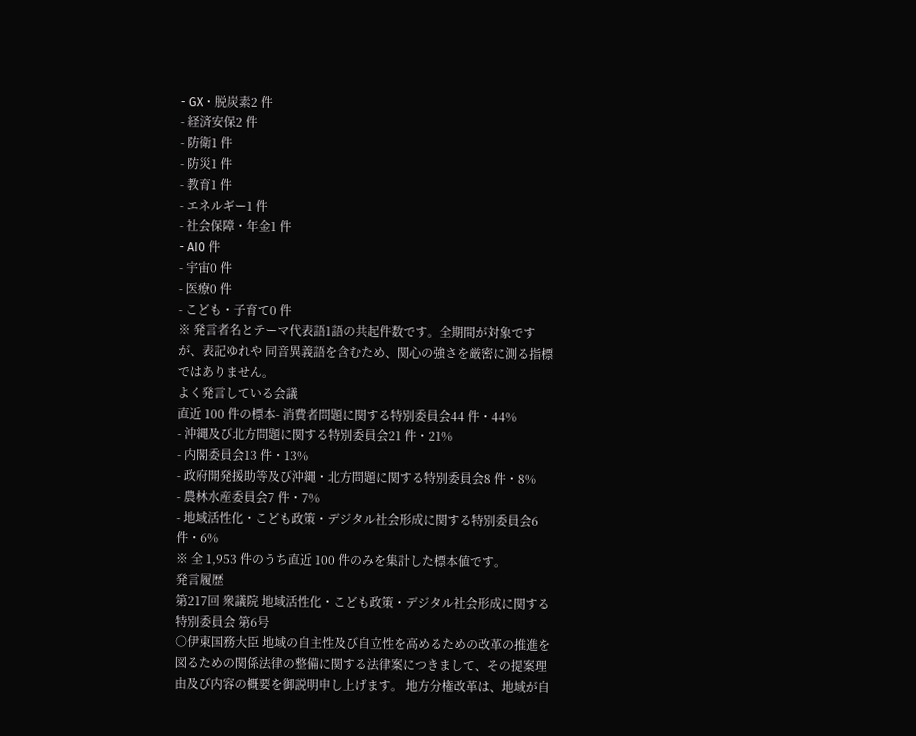- GX・脱炭素2 件
- 経済安保2 件
- 防衛1 件
- 防災1 件
- 教育1 件
- エネルギー1 件
- 社会保障・年金1 件
- AI0 件
- 宇宙0 件
- 医療0 件
- こども・子育て0 件
※ 発言者名とテーマ代表語1語の共起件数です。全期間が対象ですが、表記ゆれや 同音異義語を含むため、関心の強さを厳密に測る指標ではありません。
よく発言している会議
直近 100 件の標本- 消費者問題に関する特別委員会44 件・44%
- 沖縄及び北方問題に関する特別委員会21 件・21%
- 内閣委員会13 件・13%
- 政府開発援助等及び沖縄・北方問題に関する特別委員会8 件・8%
- 農林水産委員会7 件・7%
- 地域活性化・こども政策・デジタル社会形成に関する特別委員会6 件・6%
※ 全 1,953 件のうち直近 100 件のみを集計した標本値です。
発言履歴
第217回 衆議院 地域活性化・こども政策・デジタル社会形成に関する特別委員会 第6号
○伊東国務大臣 地域の自主性及び自立性を高めるための改革の推進を図るための関係法律の整備に関する法律案につきまして、その提案理由及び内容の概要を御説明申し上げます。 地方分権改革は、地域が自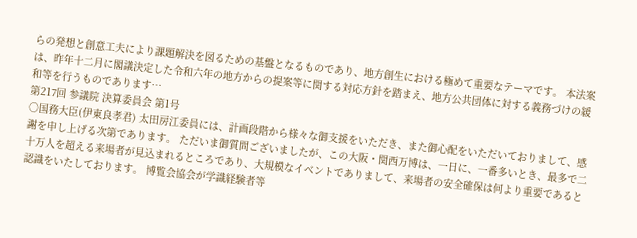らの発想と創意工夫により課題解決を図るための基盤となるものであり、地方創生における極めて重要なテーマです。 本法案は、昨年十二月に閣議決定した令和六年の地方からの提案等に関する対応方針を踏まえ、地方公共団体に対する義務づけの緩和等を行うものであります…
第217回 参議院 決算委員会 第1号
○国務大臣(伊東良孝君) 太田房江委員には、計画段階から様々な御支援をいただき、また御心配をいただいておりまして、感謝を申し上げる次第であります。 ただいま御質問ございましたが、この大阪・関西万博は、一日に、一番多いとき、最多で二十万人を超える来場者が見込まれるところであり、大規模なイベントでありまして、来場者の安全確保は何より重要であると認識をいたしております。 博覧会協会が学識経験者等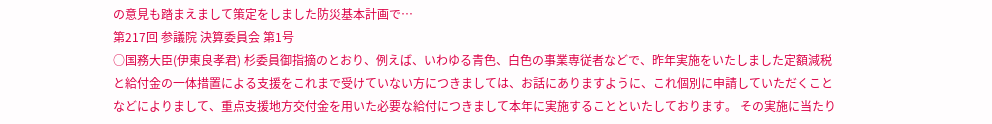の意見も踏まえまして策定をしました防災基本計画で…
第217回 参議院 決算委員会 第1号
○国務大臣(伊東良孝君) 杉委員御指摘のとおり、例えば、いわゆる青色、白色の事業専従者などで、昨年実施をいたしました定額減税と給付金の一体措置による支援をこれまで受けていない方につきましては、お話にありますように、これ個別に申請していただくことなどによりまして、重点支援地方交付金を用いた必要な給付につきまして本年に実施することといたしております。 その実施に当たり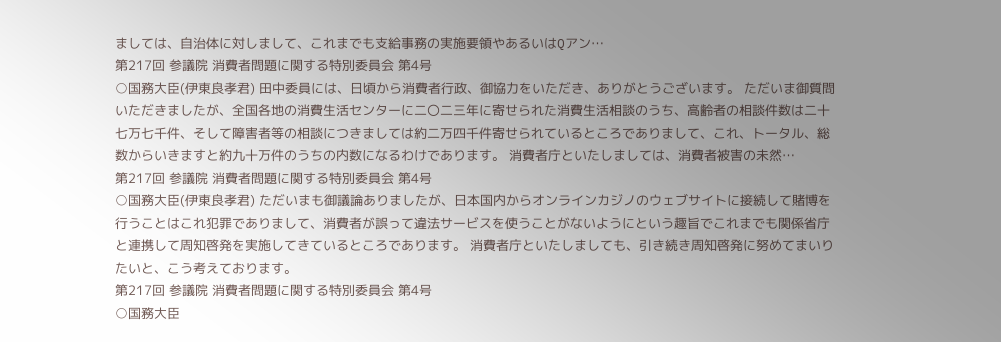ましては、自治体に対しまして、これまでも支給事務の実施要領やあるいはQアン…
第217回 参議院 消費者問題に関する特別委員会 第4号
○国務大臣(伊東良孝君) 田中委員には、日頃から消費者行政、御協力をいただき、ありがとうございます。 ただいま御質問いただきましたが、全国各地の消費生活センターに二〇二三年に寄せられた消費生活相談のうち、高齢者の相談件数は二十七万七千件、そして障害者等の相談につきましては約二万四千件寄せられているところでありまして、これ、トータル、総数からいきますと約九十万件のうちの内数になるわけであります。 消費者庁といたしましては、消費者被害の未然…
第217回 参議院 消費者問題に関する特別委員会 第4号
○国務大臣(伊東良孝君) ただいまも御議論ありましたが、日本国内からオンラインカジノのウェブサイトに接続して賭博を行うことはこれ犯罪でありまして、消費者が誤って違法サービスを使うことがないようにという趣旨でこれまでも関係省庁と連携して周知啓発を実施してきているところであります。 消費者庁といたしましても、引き続き周知啓発に努めてまいりたいと、こう考えております。
第217回 参議院 消費者問題に関する特別委員会 第4号
○国務大臣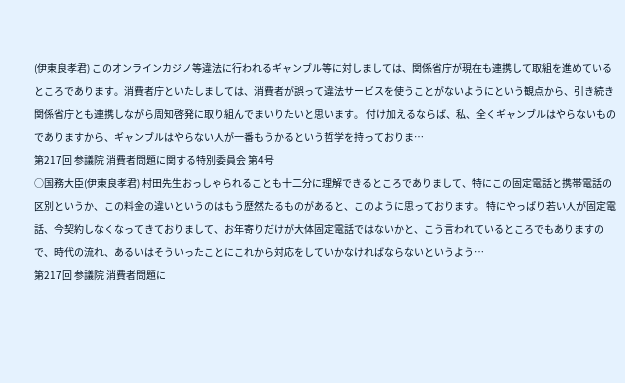(伊東良孝君) このオンラインカジノ等違法に行われるギャンブル等に対しましては、関係省庁が現在も連携して取組を進めているところであります。消費者庁といたしましては、消費者が誤って違法サービスを使うことがないようにという観点から、引き続き関係省庁とも連携しながら周知啓発に取り組んでまいりたいと思います。 付け加えるならば、私、全くギャンブルはやらないものでありますから、ギャンブルはやらない人が一番もうかるという哲学を持っておりま…
第217回 参議院 消費者問題に関する特別委員会 第4号
○国務大臣(伊東良孝君) 村田先生おっしゃられることも十二分に理解できるところでありまして、特にこの固定電話と携帯電話の区別というか、この料金の違いというのはもう歴然たるものがあると、このように思っております。 特にやっぱり若い人が固定電話、今契約しなくなってきておりまして、お年寄りだけが大体固定電話ではないかと、こう言われているところでもありますので、時代の流れ、あるいはそういったことにこれから対応をしていかなければならないというよう…
第217回 参議院 消費者問題に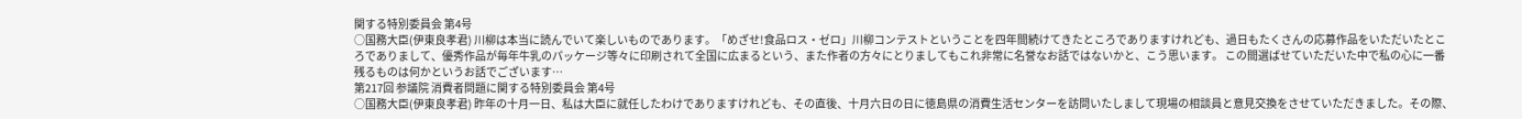関する特別委員会 第4号
○国務大臣(伊東良孝君) 川柳は本当に読んでいて楽しいものであります。「めざせ!食品ロス・ゼロ」川柳コンテストということを四年間続けてきたところでありますけれども、過日もたくさんの応募作品をいただいたところでありまして、優秀作品が毎年牛乳のパッケージ等々に印刷されて全国に広まるという、また作者の方々にとりましてもこれ非常に名誉なお話ではないかと、こう思います。 この間選ばせていただいた中で私の心に一番残るものは何かというお話でございます…
第217回 参議院 消費者問題に関する特別委員会 第4号
○国務大臣(伊東良孝君) 昨年の十月一日、私は大臣に就任したわけでありますけれども、その直後、十月六日の日に徳島県の消費生活センターを訪問いたしまして現場の相談員と意見交換をさせていただきました。その際、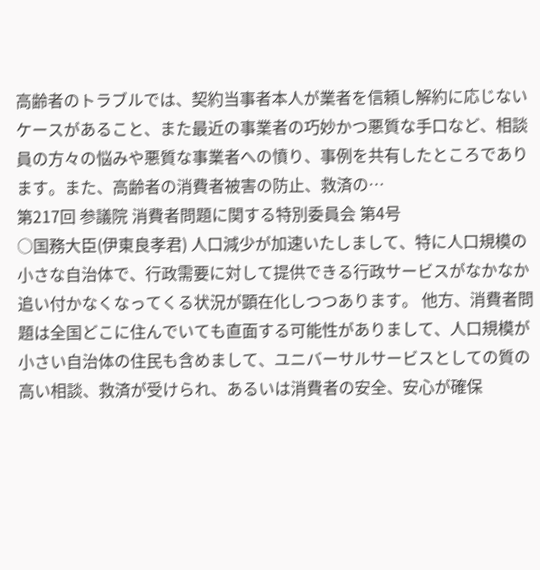高齢者のトラブルでは、契約当事者本人が業者を信頼し解約に応じないケースがあること、また最近の事業者の巧妙かつ悪質な手口など、相談員の方々の悩みや悪質な事業者への憤り、事例を共有したところであります。また、高齢者の消費者被害の防止、救済の…
第217回 参議院 消費者問題に関する特別委員会 第4号
○国務大臣(伊東良孝君) 人口減少が加速いたしまして、特に人口規模の小さな自治体で、行政需要に対して提供できる行政サービスがなかなか追い付かなくなってくる状況が顕在化しつつあります。 他方、消費者問題は全国どこに住んでいても直面する可能性がありまして、人口規模が小さい自治体の住民も含めまして、ユニバーサルサービスとしての質の高い相談、救済が受けられ、あるいは消費者の安全、安心が確保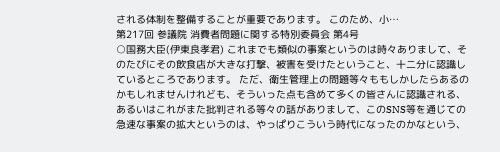される体制を整備することが重要であります。 このため、小…
第217回 参議院 消費者問題に関する特別委員会 第4号
○国務大臣(伊東良孝君) これまでも類似の事案というのは時々ありまして、そのたびにその飲食店が大きな打撃、被害を受けたということ、十二分に認識しているところであります。 ただ、衛生管理上の問題等々ももしかしたらあるのかもしれませんけれども、そういった点も含めて多くの皆さんに認識される、あるいはこれがまた批判される等々の話がありまして、このSNS等を通じての急速な事案の拡大というのは、やっぱりこういう時代になったのかなという、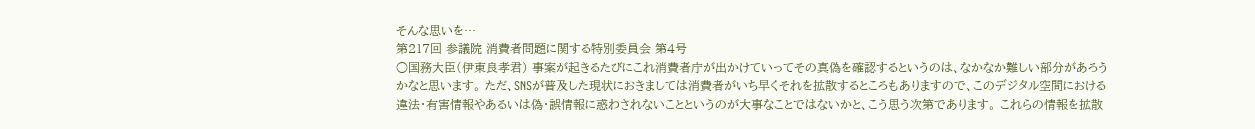そんな思いを…
第217回 参議院 消費者問題に関する特別委員会 第4号
○国務大臣(伊東良孝君) 事案が起きるたびにこれ消費者庁が出かけていってその真偽を確認するというのは、なかなか難しい部分があろうかなと思います。 ただ、SNSが普及した現状におきましては消費者がいち早くそれを拡散するところもありますので、このデジタル空間における違法・有害情報やあるいは偽・誤情報に惑わされないことというのが大事なことではないかと、こう思う次第であります。 これらの情報を拡散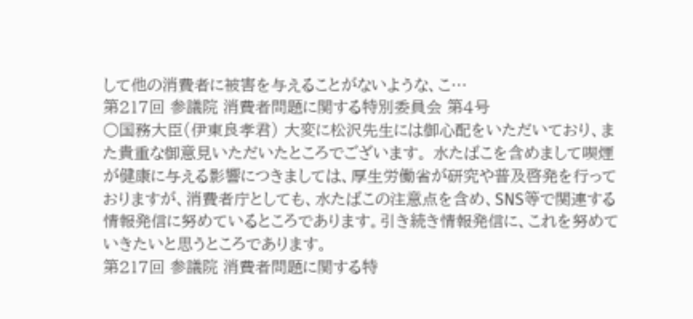して他の消費者に被害を与えることがないような、こ…
第217回 参議院 消費者問題に関する特別委員会 第4号
○国務大臣(伊東良孝君) 大変に松沢先生には御心配をいただいており、また貴重な御意見いただいたところでございます。 水たばこを含めまして喫煙が健康に与える影響につきましては、厚生労働省が研究や普及啓発を行っておりますが、消費者庁としても、水たばこの注意点を含め、SNS等で関連する情報発信に努めているところであります。引き続き情報発信に、これを努めていきたいと思うところであります。
第217回 参議院 消費者問題に関する特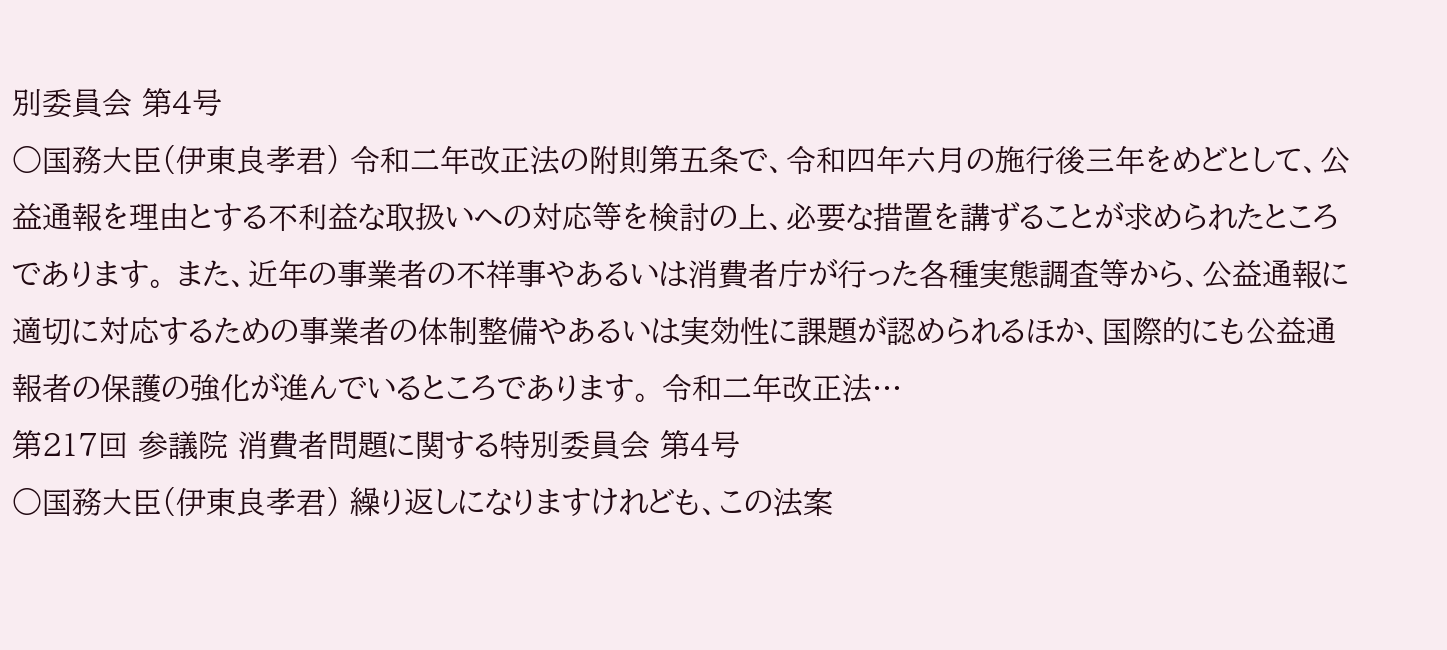別委員会 第4号
○国務大臣(伊東良孝君) 令和二年改正法の附則第五条で、令和四年六月の施行後三年をめどとして、公益通報を理由とする不利益な取扱いへの対応等を検討の上、必要な措置を講ずることが求められたところであります。 また、近年の事業者の不祥事やあるいは消費者庁が行った各種実態調査等から、公益通報に適切に対応するための事業者の体制整備やあるいは実効性に課題が認められるほか、国際的にも公益通報者の保護の強化が進んでいるところであります。 令和二年改正法…
第217回 参議院 消費者問題に関する特別委員会 第4号
○国務大臣(伊東良孝君) 繰り返しになりますけれども、この法案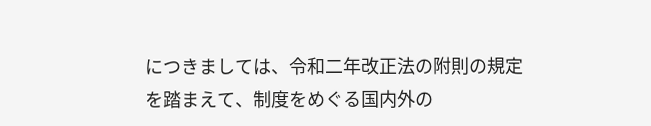につきましては、令和二年改正法の附則の規定を踏まえて、制度をめぐる国内外の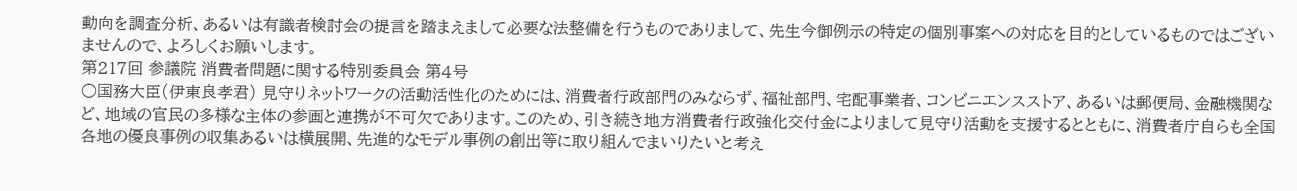動向を調査分析、あるいは有識者検討会の提言を踏まえまして必要な法整備を行うものでありまして、先生今御例示の特定の個別事案への対応を目的としているものではございませんので、よろしくお願いします。
第217回 参議院 消費者問題に関する特別委員会 第4号
○国務大臣(伊東良孝君) 見守りネットワークの活動活性化のためには、消費者行政部門のみならず、福祉部門、宅配事業者、コンビニエンスストア、あるいは郵便局、金融機関など、地域の官民の多様な主体の参画と連携が不可欠であります。このため、引き続き地方消費者行政強化交付金によりまして見守り活動を支援するとともに、消費者庁自らも全国各地の優良事例の収集あるいは横展開、先進的なモデル事例の創出等に取り組んでまいりたいと考え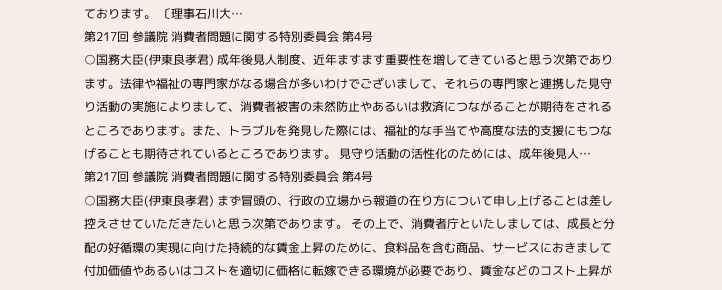ております。 〔理事石川大…
第217回 参議院 消費者問題に関する特別委員会 第4号
○国務大臣(伊東良孝君) 成年後見人制度、近年ますます重要性を増してきていると思う次第であります。法律や福祉の専門家がなる場合が多いわけでございまして、それらの専門家と連携した見守り活動の実施によりまして、消費者被害の未然防止やあるいは救済につながることが期待をされるところであります。また、トラブルを発見した際には、福祉的な手当てや高度な法的支援にもつなげることも期待されているところであります。 見守り活動の活性化のためには、成年後見人…
第217回 参議院 消費者問題に関する特別委員会 第4号
○国務大臣(伊東良孝君) まず冒頭の、行政の立場から報道の在り方について申し上げることは差し控えさせていただきたいと思う次第であります。 その上で、消費者庁といたしましては、成長と分配の好循環の実現に向けた持続的な賃金上昇のために、食料品を含む商品、サービスにおきまして付加価値やあるいはコストを適切に価格に転嫁できる環境が必要であり、賃金などのコスト上昇が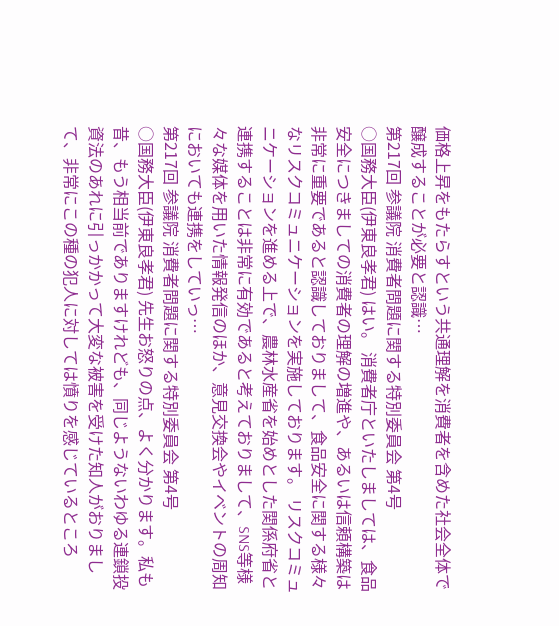価格上昇をもたらすという共通理解を消費者を含めた社会全体で醸成することが必要と認識…
第217回 参議院 消費者問題に関する特別委員会 第4号
○国務大臣(伊東良孝君) はい。 消費者庁といたしましては、食品安全につきましての消費者の理解の増進や、あるいは信頼構築は非常に重要であると認識しておりまして、食品安全に関する様々なリスクコミュニケーションを実施しております。 リスクコミュニケーションを進める上で、農林水産省を始めとした関係府省と連携することは非常に有効であると考えておりまして、SNS等様々な媒体を用いた情報発信のほか、意見交換会やイベントの周知においても連携をしていっ…
第217回 参議院 消費者問題に関する特別委員会 第4号
○国務大臣(伊東良孝君) 先生お怒りの点、よく分かります。私も昔、もう相当前でありますけれども、同じようないわゆる連鎖投資法のあれに引っかかって大変な被害を受けた知人がおりまして、非常にこの種の犯人に対しては憤りを感じているところ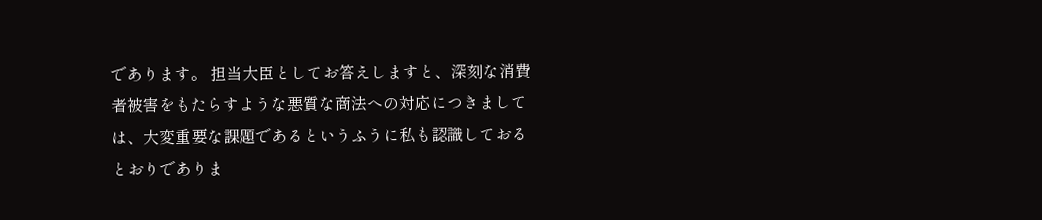であります。 担当大臣としてお答えしますと、深刻な消費者被害をもたらすような悪質な商法への対応につきましては、大変重要な課題であるというふうに私も認識しておるとおりでありま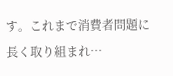す。これまで消費者問題に長く取り組まれ…